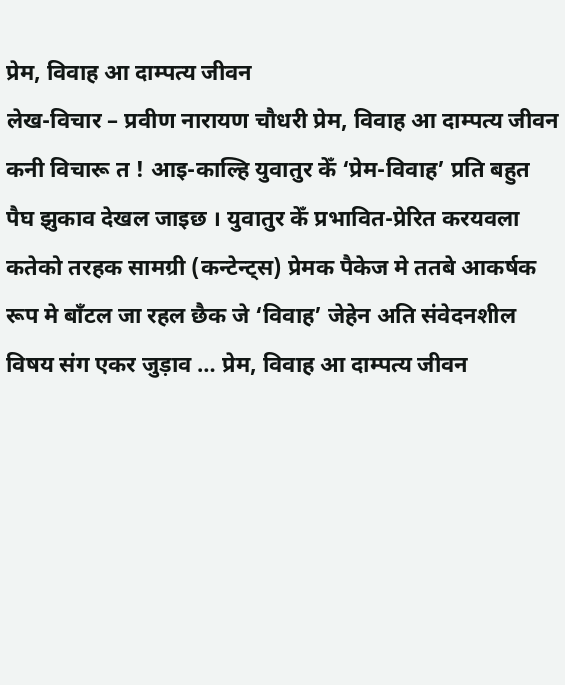प्रेम, विवाह आ दाम्पत्य जीवन
लेख-विचार – प्रवीण नारायण चौधरी प्रेम, विवाह आ दाम्पत्य जीवन कनी विचारू त ! आइ-काल्हि युवातुर केँ ‘प्रेम-विवाह’ प्रति बहुत पैघ झुकाव देखल जाइछ । युवातुर केँ प्रभावित-प्रेरित करयवला कतेको तरहक सामग्री (कन्टेन्ट्स) प्रेमक पैकेज मे ततबे आकर्षक रूप मे बाँटल जा रहल छैक जे ‘विवाह’ जेहेन अति संवेदनशील विषय संग एकर जुड़ाव … प्रेम, विवाह आ दाम्पत्य जीवन